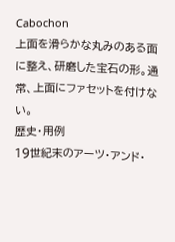Cabochon
上面を滑らかな丸みのある面に整え、研磨した宝石の形。通常、上面にファセットを付けない。
歴史・用例
19世紀末のアーツ・アンド・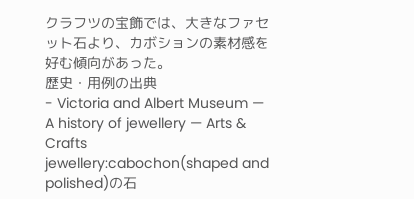クラフツの宝飾では、大きなファセット石より、カボションの素材感を好む傾向があった。
歴史・用例の出典
- Victoria and Albert Museum — A history of jewellery — Arts & Crafts jewellery:cabochon(shaped and polished)の石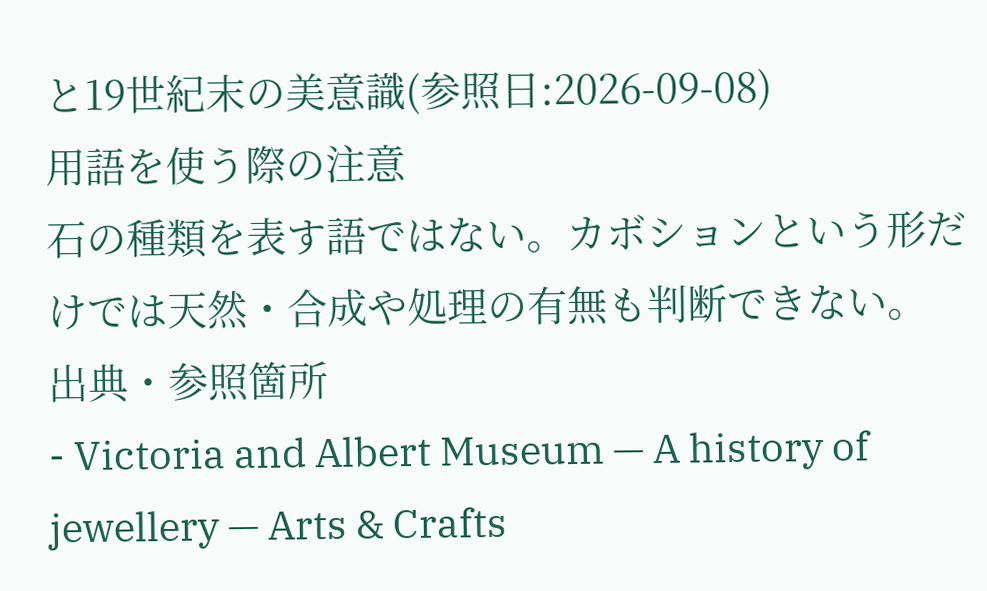と19世紀末の美意識(参照日:2026-09-08)
用語を使う際の注意
石の種類を表す語ではない。カボションという形だけでは天然・合成や処理の有無も判断できない。
出典・参照箇所
- Victoria and Albert Museum — A history of jewellery — Arts & Crafts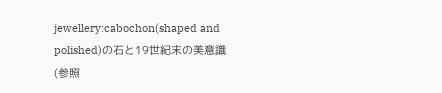jewellery:cabochon(shaped and polished)の石と19世紀末の美意識(参照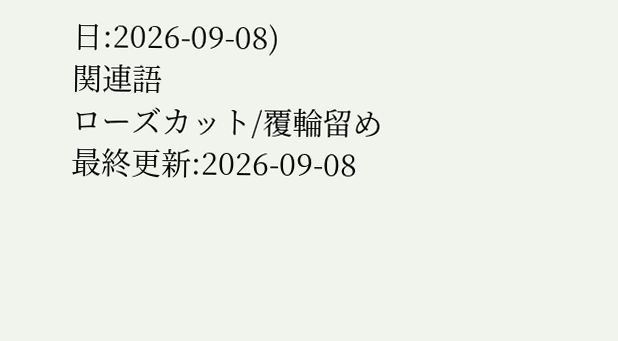日:2026-09-08)
関連語
ローズカット/覆輪留め
最終更新:2026-09-08